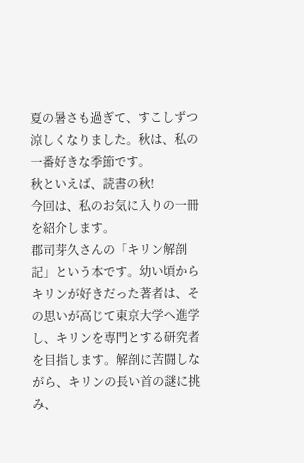夏の暑さも過ぎて、すこしずつ涼しくなりました。秋は、私の一番好きな季節です。
秋といえば、読書の秋!
今回は、私のお気に入りの一冊を紹介します。
郡司芽久さんの「キリン解剖記」という本です。幼い頃からキリンが好きだった著者は、その思いが高じて東京大学へ進学し、キリンを専門とする研究者を目指します。解剖に苦闘しながら、キリンの長い首の謎に挑み、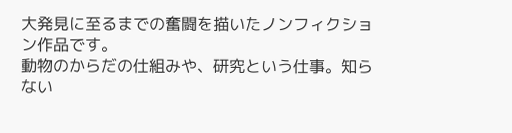大発見に至るまでの奮闘を描いたノンフィクション作品です。
動物のからだの仕組みや、研究という仕事。知らない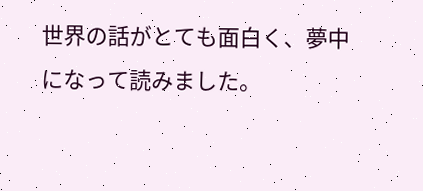世界の話がとても面白く、夢中になって読みました。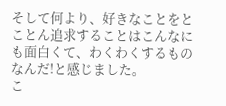そして何より、好きなことをとことん追求することはこんなにも面白くて、わくわくするものなんだ!と感じました。
こ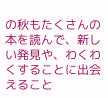の秋もたくさんの本を読んで、新しい発見や、わくわくすることに出会えること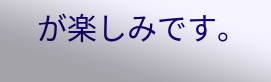が楽しみです。